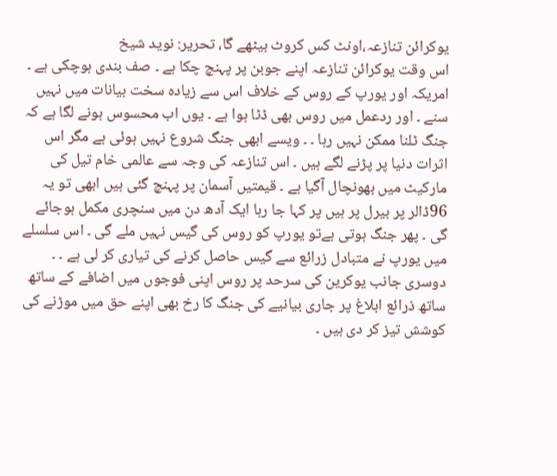یوکرائن تنازعہ،اونٹ کس کروٹ بیٹھے گا، تحریر: نوید شیخ
اس وقت یوکرائن تنازعہ اپنے جوبن پر پہنچ چکا ہے ۔ صف بندی ہوچکی ہے ۔ امریکہ اور یورپ کے روس کے خلاف اس سے زیادہ سخت بیانات میں نہیں سنے ۔ اور ردعمل میں روس بھی ڈٹا ہوا ہے ۔ یوں اب محسوس ہونے لگا ہے کہ جنگ ٹلنا ممکن نہیں رہا ۔ ۔ ویسے ابھی جنگ شروع نہیں ہوئی ہے مگر اس اثرات دنیا پر پڑنے لگے ہیں ۔ اس تنازعہ کی وجہ سے عالمی خام تیل کی مارکیٹ میں بھونچال آگیا ہے ۔ قیمتیں آسمان پر پہنچ گئی ہیں ابھی تو یہ 96ڈالر پر بیرل پر ہیں پر کہا جا رہا ایک آدھ دن میں سنچری مکمل ہوجائے گی ۔ پھر جنگ ہوتی ہےتو یورپ کو روس کی گیس نہیں ملے گی ۔ اس سلسلے میں یورپ نے متبادل زرائع سے گیس حاصل کرنے کی تیاری کر لی ہے ۔ ۔ دوسری جانب یوکرین کی سرحد پر روس اپنی فوجوں میں اضافے کے ساتھ ساتھ ذرائع ابلاغ پر جاری بیانیے کی جنگ کا رخ بھی اپنے حق میں موڑنے کی کوشش تیز کر دی ہیں ۔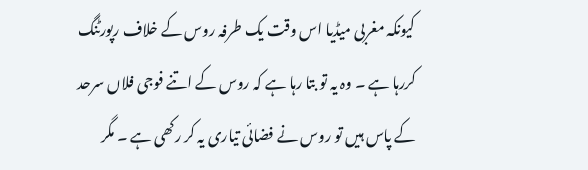کیونکہ مغربی میڈیا اس وقت یک طرفہ روس کے خلاف رپورٹنگ کررہا ہے ۔ وہ یہ تو بتا رہا ہے کہ روس کے اتنے فوجی فلاں سرحد کے پاس ہیں تو روس نے فضائی تیاری یہ کر رکھی ہے ۔ مگر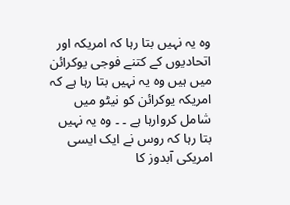وہ یہ نہیں بتا رہا کہ امریکہ اور اتحادیوں کے کتنے فوجی یوکرائن میں ہیں وہ یہ نہیں بتا رہا ہے کہ امریکہ یوکرائن کو نیٹو میں شامل کروارہا ہے ۔ ۔ وہ یہ نہیں بتا رہا کہ روس نے ایک ایسی امریکی آبدوز کا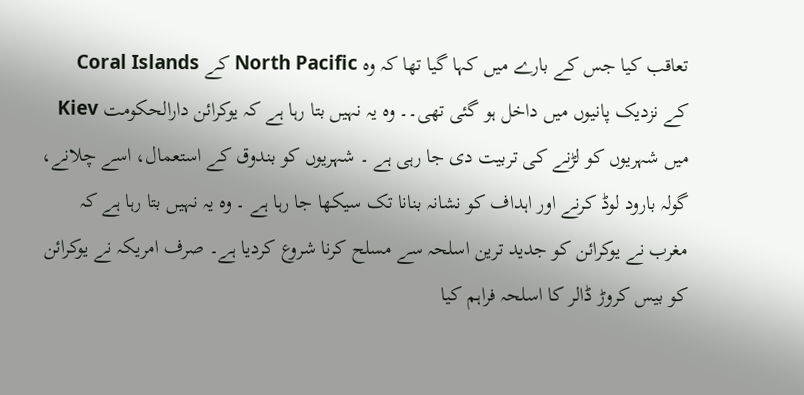تعاقب کیا جس کے بارے میں کہا گیا تھا کہ وہ North Pacific کے Coral Islands
کے نزدیک پانیوں میں داخل ہو گئی تھی۔۔ وہ یہ نہیں بتا رہا ہے کہ یوکرائن دارالحکومت Kiev میں شہریوں کو لڑنے کی تربیت دی جا رہی ہے ۔ شہریوں کو بندوق کے استعمال، اسے چلانے، گولہ بارود لوڈ کرنے اور اہداف کو نشانہ بنانا تک سیکھا جا رہا ہے ۔ وہ یہ نہیں بتا رہا ہے کہ مغرب نے یوکرائن کو جدید ترین اسلحہ سے مسلح کرنا شروع کردیا ہے۔ صرف امریکہ نے یوکرائن کو بیس کروڑ ڈالر کا اسلحہ فراہم کیا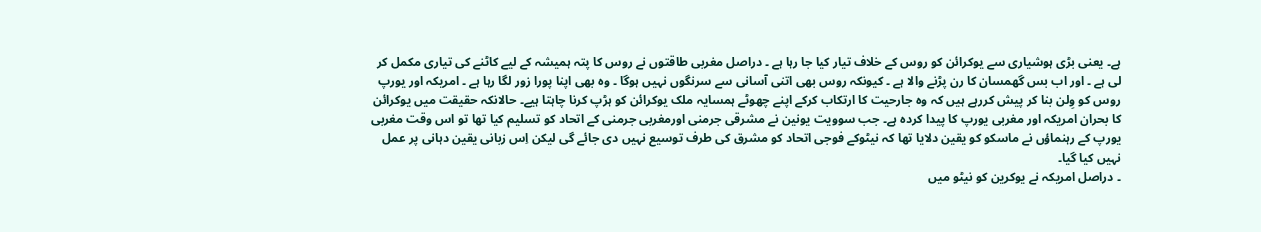ہے۔ یعنی بڑی ہوشیاری سے یوکرائن کو روس کے خلاف تیار کیا جا رہا ہے ۔ دراصل مغربی طاقتوں نے روس کا پتہ ہمیشہ کے لیے کاٹنے کی تیاری مکمل کر لی ہے ۔ اور اب بس گھمسان کا رن پڑنے والا ہے ۔ کیونکہ روس بھی اتنی آسانی سے سرنگوں نہیں ہوگا ۔ وہ بھی اپنا پورا زور لگا رہا ہے ۔ امریکہ اور یورپ روس کو وِلن بنا کر پیش کررہے ہیں کہ وہ جارحیت کا ارتکاب کرکے اپنے چھوٹے ہمسایہ ملک یوکرائن کو ہڑپ کرنا چاہتا ہیے۔ حالانکہ حقیقت میں یوکرائن کا بحران امریکہ اور مغربی یورپ کا پیدا کردہ ہے۔ جب سوویت یونین نے مشرقی جرمنی اورمغربی جرمنی کے اتحاد کو تسلیم کیا تھا تو اس وقت مغربی یورپ کے رہنماؤں نے ماسکو کو یقین دلایا تھا کہ نیٹوکے فوجی اتحاد کو مشرق کی طرف توسیع نہیں دی جائے گی لیکن اِس زبانی یقین دہانی پر عمل نہیں کیا گیا۔
۔ دراصل امریکہ نے یوکرین کو نیٹو میں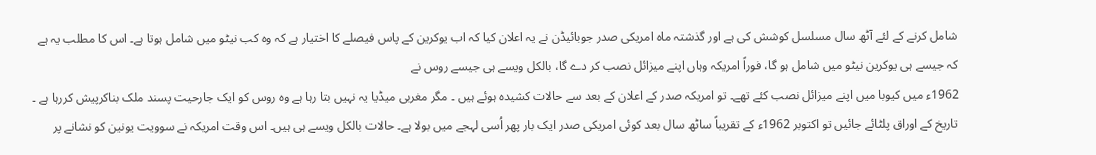شامل کرنے کے لئے آٹھ سال مسلسل کوشش کی ہے اور گذشتہ ماہ امریکی صدر جوبائیڈن نے یہ اعلان کیا کہ اب یوکرین کے پاس فیصلے کا اختیار ہے کہ وہ کب نیٹو میں شامل ہوتا ہے۔ اس کا مطلب یہ ہے کہ جیسے ہی یوکرین نیٹو میں شامل ہو گا، فوراً امریکہ وہاں اپنے میزائل نصب کر دے گا، بالکل ویسے ہی جیسے روس نے
1962ء میں کیوبا میں اپنے میزائل نصب کئے تھے۔ تو امریکہ صدر کے اعلان کے بعد سے حالات کشیدہ ہوئے ہیں ۔ مگر مغربی میڈیا یہ نہیں بتا رہا ہے وہ روس کو ایک جارحیت پسند ملک بناکرپیش کررہا ہے ۔ تاریخ کے اوراق پلٹائے جائیں تو اکتوبر 1962ء کے تقریباً ساٹھ سال بعد کوئی امریکی صدر ایک بار پھر اُسی لہجے میں بولا ہے۔ حالات بالکل ویسے ہی ہیں۔ اس وقت امریکہ نے سوویت یونین کو نشانے پر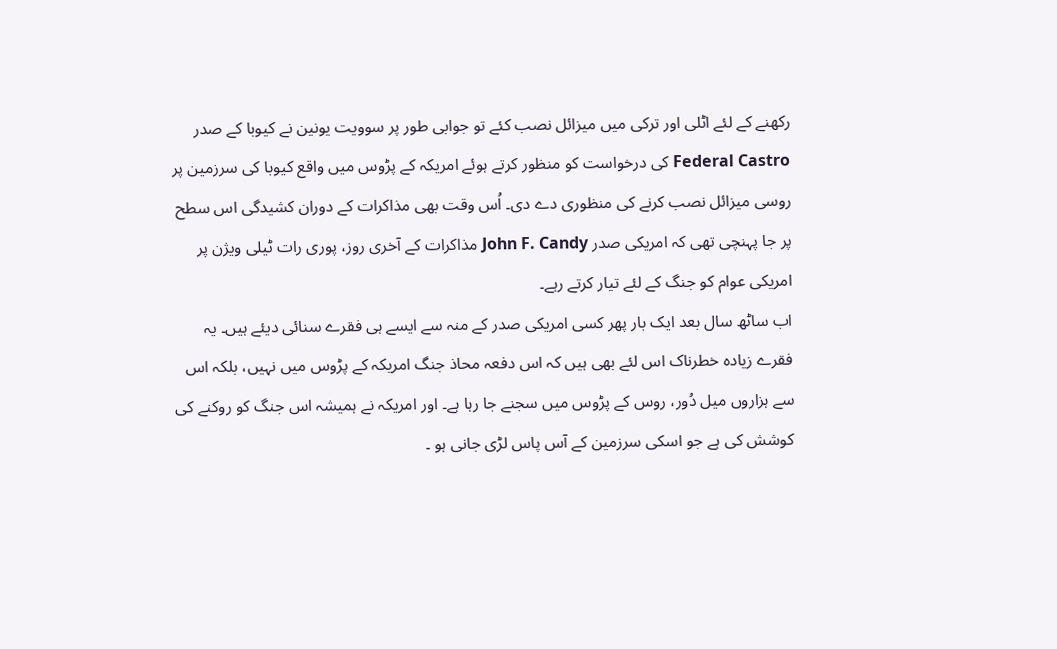رکھنے کے لئے اٹلی اور ترکی میں میزائل نصب کئے تو جوابی طور پر سوویت یونین نے کیوبا کے صدر Federal Castro کی درخواست کو منظور کرتے ہوئے امریکہ کے پڑوس میں واقع کیوبا کی سرزمین پر روسی میزائل نصب کرنے کی منظوری دے دی۔ اُس وقت بھی مذاکرات کے دوران کشیدگی اس سطح پر جا پہنچی تھی کہ امریکی صدر John F. Candy مذاکرات کے آخری روز، پوری رات ٹیلی ویژن پر امریکی عوام کو جنگ کے لئے تیار کرتے رہے۔
اب ساٹھ سال بعد ایک بار پھر کسی امریکی صدر کے منہ سے ایسے ہی فقرے سنائی دیئے ہیں۔ یہ فقرے زیادہ خطرناک اس لئے بھی ہیں کہ اس دفعہ محاذ جنگ امریکہ کے پڑوس میں نہیں، بلکہ اس سے ہزاروں میل دُور، روس کے پڑوس میں سجنے جا رہا ہے۔ اور امریکہ نے ہمیشہ اس جنگ کو روکنے کی کوشش کی ہے جو اسکی سرزمین کے آس پاس لڑی جانی ہو ۔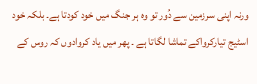ورنہ اپنی سرزمین سے دُور تو وہ ہر جنگ میں خود کودتا ہے۔ بلکہ خود اسٹیج تیارکرواکے تماشا لگاتا ہے ۔ پھر میں یاد کروادوں کہ روس کے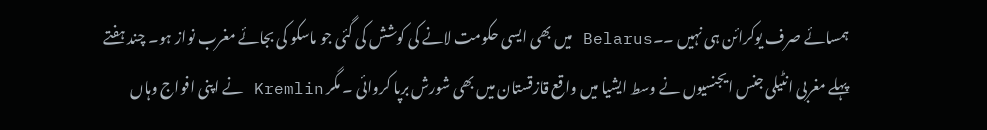ہمسائے صرف یوکرائن ہی نہیں ۔۔Belarus میں بھی ایسی حکومت لانے کی کوشش کی گئی جو ماسکو کی بجائے مغرب نواز ہو۔ چند ہفتے پہلے مغربی انٹیلی جنس ایجنسیوں نے وسط ایشیا میں واقع قازقستان میں بھی شورش برپا کروائی ۔ مگر Kremlin نے اپنی افواج وہاں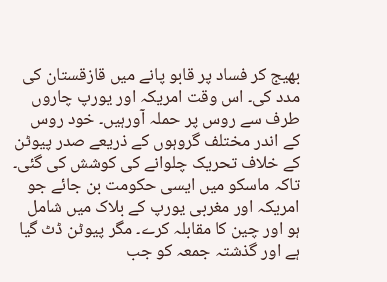بھیج کر فساد پر قابو پانے میں قازقستان کی مدد کی۔ اس وقت امریکہ اور یورپ چاروں طرف سے روس پر حملہ آورہیں۔ خود روس کے اندر مختلف گروہوں کے ذریعے صدر پیوٹن کے خلاف تحریک چلوانے کی کوشش کی گئی۔ تاکہ ماسکو میں ایسی حکومت بن جائے جو امریکہ اور مغربی یورپ کے بلاک میں شامل ہو اور چین کا مقابلہ کرے۔ مگر پیوٹن ڈٹ گیا ہے اور گذشتہ جمعہ کو جب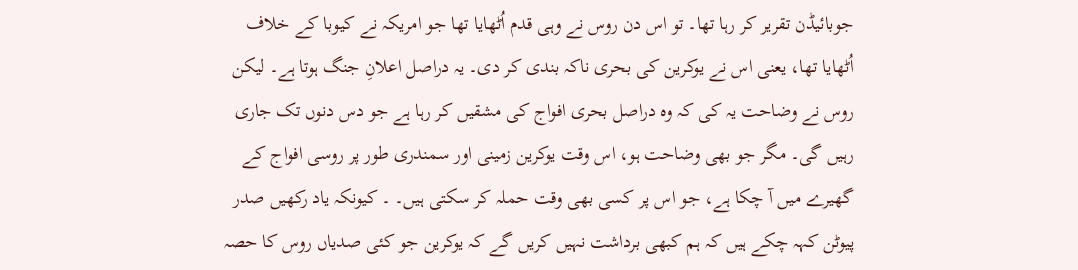جوبائیڈن تقریر کر رہا تھا۔ تو اس دن روس نے وہی قدم اُٹھایا تھا جو امریکہ نے کیوبا کے خلاف اُٹھایا تھا، یعنی اس نے یوکرین کی بحری ناکہ بندی کر دی۔ یہ دراصل اعلانِ جنگ ہوتا ہے۔ لیکن روس نے وضاحت یہ کی کہ وہ دراصل بحری افواج کی مشقیں کر رہا ہے جو دس دنوں تک جاری رہیں گی۔ مگر جو بھی وضاحت ہو، اس وقت یوکرین زمینی اور سمندری طور پر روسی افواج کے گھیرے میں آ چکا ہے، جو اس پر کسی بھی وقت حملہ کر سکتی ہیں۔ ۔ کیونکہ یاد رکھیں صدر پیوٹن کہہ چکے ہیں کہ ہم کبھی برداشت نہیں کریں گے کہ یوکرین جو کئی صدیاں روس کا حصہ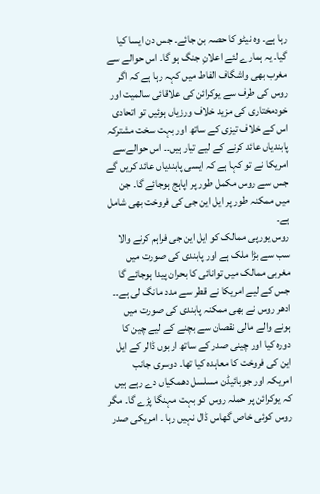رہا ہے۔ وہ نیٹو کا حصہ بن جائے۔ جس دن ایسا کیا گیا۔ یہ ہمارے لئے اعلانِ جنگ ہو گا۔ اس حوالے سے مغرب بھی واشگاف الفاط میں کہہ رہا ہے کہ اگر روس کی طرف سے یوکرائن کی علاقائی سالمیت اور خودمختاری کی مزید خلاف ورزیاں ہوئیں تو اتحادی اس کے خلاف تیزی کے ساتھ اور بہت سخت مشترکہ پابندیاں عائد کرنے کے لیے تیار ہیں۔۔ اس حوالےسے امریکا نے تو کہا ہے کہ ایسی پابندیاں عائد کریں گے جس سے روس مکمل طور پر اپاہج ہوجائے گا۔ جن میں ممکنہ طور پر ایل این جی کی فروخت بھی شامل ہے۔
روس یورپی ممالک کو ایل این جی فراہم کرنے والا سب سے بڑا ملک ہے اور پابندی کی صورت میں مغربی ممالک میں توانائی کا بحران پیدا ہوجائے گا جس کے لیے امریکا نے قطر سے مدد مانگ لی ہے۔۔ ادھر روس نے بھی ممکنہ پابندی کی صورت میں ہونے والے مالی نقصان سے بچنے کے لیے چین کا دورہ کیا اور چینی صدر کے ساتھ اربوں ڈالر کے ایل این کی فروخت کا معاہدہ کیا تھا۔ دوسری جانب امریکہ اور جوبائیڈن مسلسل دھمکیاں دے رہے ہیں کہ یوکرائن پر حملہ روس کو بہت مہنگا پڑے گا۔ مگر روس کوئی خاص گھاس ڈال نہیں رہا ۔ امریکی صدر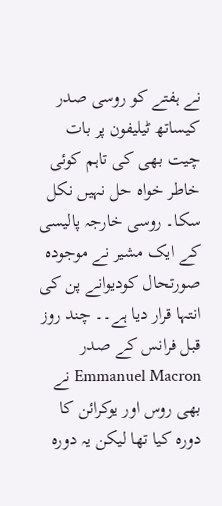نے ہفتے کو روسی صدر کیساتھ ٹیلیفون پر بات چیت بھی کی تاہم کوئی خاطر خواہ حل نہیں نکل سکا۔ روسی خارجہ پالیسی کے ایک مشیر نے موجودہ صورتحال کودیوانے پن کی انتہا قرار دیا ہے۔۔ چند روز قبل فرانس کے صدر Emmanuel Macron نے بھی روس اور یوکرائن کا دورہ کیا تھا لیکن یہ دورہ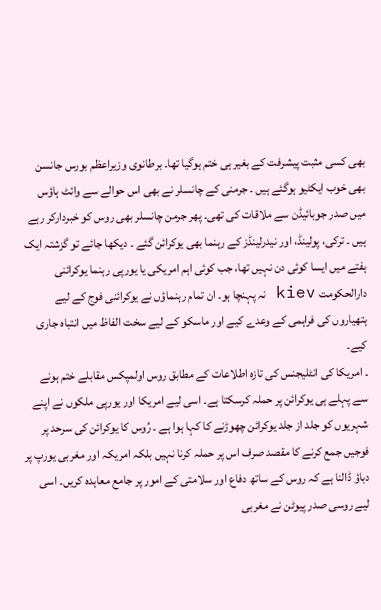بھی کسی مثبت پیشرفت کے بغیر ہی ختم ہوگیا تھا۔ برطانوی وزیراعظم بورس جانسن بھی خوب ایکٹیو ہوگئے ہیں ۔ جرمنی کے چانسلر نے بھی اس حوالے سے وائٹ ہاؤس میں صدر جوبائیڈن سے ملاقات کی تھی۔ پھر جرمن چانسلر بھی روس کو خبردارکر رہے ہیں ۔ ترکی، پولینڈ، اور نیدرلینڈز کے رہنما بھی یوکرائن گئے ۔ دیکھا جائے تو گزشتہ ایک ہفتے میں ایسا کوئی دن نہیں تھا، جب کوئی اہم امریکی یا یورپی رہنما یوکرائنی دارالحکومت kiev نہ پہنچا ہو۔ ان تمام رہنماؤں نے یوکرائنی فوج کے لیے ہتھیاروں کی فراہمی کے وعدے کیے اور ماسکو کے لیے سخت الفاظ میں انتباہ جاری کیے۔
۔ امریکا کی انٹلیجنس کی تازہ اطلاعات کے مطابق روس اولمپکس مقابلے ختم ہونے سے پہلے ہی یوکرائن پر حملہ کرسکتا ہے۔ اسی لیے امریکا اور یورپی ملکوں نے اپنے شہریوں کو جلد از جلد یوکرائن چھوڑنے کا کہا ہوا ہے ۔ رُوس کا یوکرائن کی سرحد پر فوجیں جمع کرنے کا مقصد صرف اس پر حملہ کرنا نہیں بلکہ امریکہ اور مغربی یورپ پر دباؤ ڈالنا ہے کہ روس کے ساتھ دفاع اور سلامتی کے امور پر جامع معاہدہ کریں۔ اسی لیے روسی صدر پیوٹن نے مغربی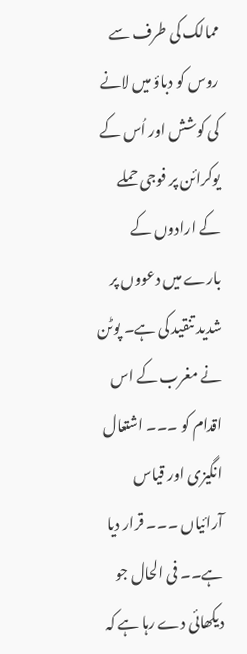ممالک کی طرف سے روس کو دباؤ میں لانے کی کوشش اور اُس کے یوکرائن پر فوجی حملے کے ارادوں کے بارے میں دعووں پر شدید تنقید کی ہے۔ پوٹن نے مغرب کے اس اقدام کو ۔۔۔ اشتعال انگیزی اور قیاس آرائیاں ۔۔۔ قرار دیا ہے۔۔ فی الحال جو دیکھائی دے رہا ہے کہ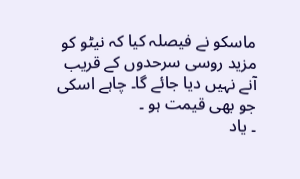ماسکو نے فیصلہ کیا کہ نیٹو کو مزید روسی سرحدوں کے قریب آنے نہیں دیا جائے گا۔ چاہے اسکی جو بھی قیمت ہو ۔
۔ یاد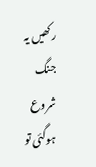رکھیں یہ جنگ شروع ہوگئی تو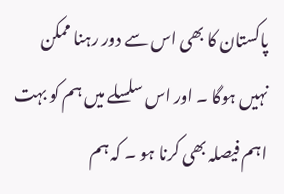پاکستان کا بھی اس سے دور رہنا ممکن نہیں ہوگا ۔ اور اس سلسلے میں ہم کو بہت اہم فیصلہ بھی کرنا ہو ۔ کہ ہم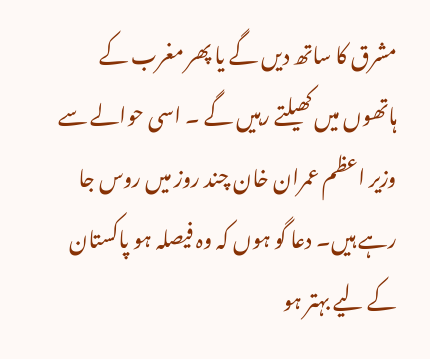مشرق کا ساتھ دیں گے یا پھر مغرب کے ہاتھوں میں کھیلتے رہیں گے ۔ اسی حوالے سے وزیر اعظم عمران خان چند روز میں روس جا رہے ہیں۔ دعا گو ہوں کہ وہ فیصلہ ہو پاکستان کے لیے بہتر ہو